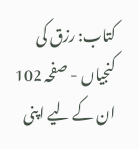کتاب: رزق کی کنجیاں - صفحہ 102
ان کے لیے اپنی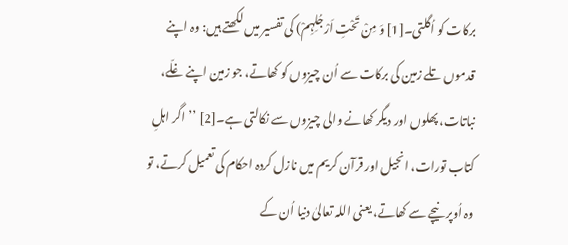برکات کو اُگلتی۔[1] وَ مِنْ تَحْتِ اَرْجُلِہِمْ) کی تفسیر میں لکھتے ہیں: وہ اپنے قدموں تلے زمین کی برکات سے اُن چیزوں کو کھاتے، جو زمین اپنے غلّے، نباتات، پھلوں اور دیگر کھانے والی چیزوں سے نکالتی ہے۔[2] ’’اگر اہلِ کتاب تورات، انجیل اور قرآن کریم میں نازل کردہ احکام کی تعمیل کرتے، تو وہ اُوپر نیچے سے کھاتے، یعنی اللہ تعالیٰ دنیا اُن کے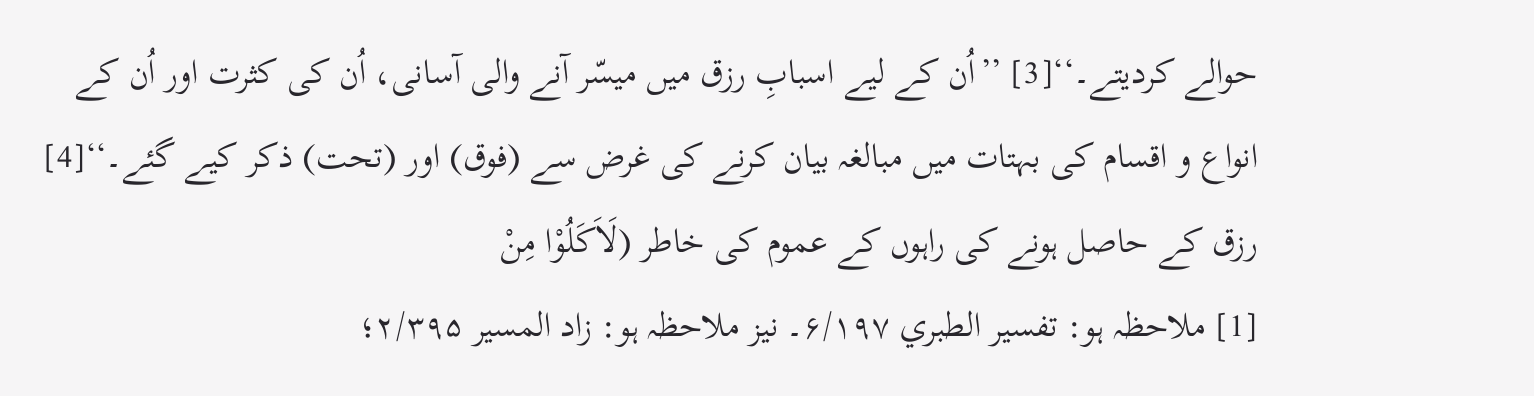حوالے کردیتے۔‘‘[3] ’’اُن کے لیے اسبابِ رزق میں میسّر آنے والی آسانی، اُن کی کثرت اور اُن کے انواع و اقسام کی بہتات میں مبالغہ بیان کرنے کی غرض سے (فوق) اور (تحت) ذکر کیے گئے۔‘‘[4] رزق کے حاصل ہونے کی راہوں کے عموم کی خاطر (لَاَکَلُوْا مِنْ
[1] ملاحظہ ہو: تفسیر الطبري ۶/۱۹۷۔ نیز ملاحظہ ہو: زاد المسیر ۲/۳۹۵؛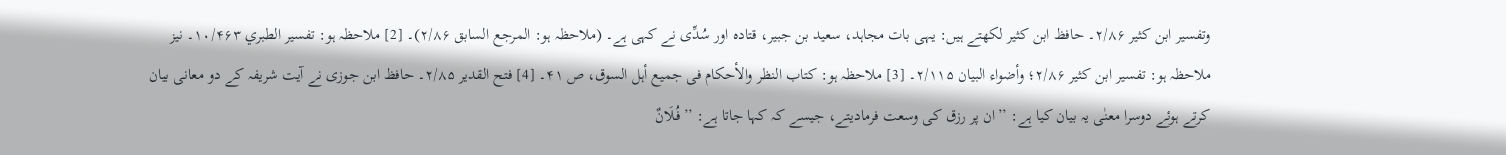وتفسیر ابن کثیر ۲/۸۶۔ حافظ ابن کثیر لکھتے ہیں: یہی بات مجاہد، سعید بن جبیر، قتادہ اور سُدِّی نے کہی ہے۔ (ملاحظہ ہو: المرجع السابق ۲/۸۶)۔ [2] ملاحظہ ہو: تفسیر الطبري ۱۰/۴۶۳۔ نیز ملاحظہ ہو: تفسیر ابن کثیر ۲/۸۶؛ وأضواء البیان ۲/۱۱۵۔ [3] ملاحظہ ہو: کتاب النظر والأحکام فی جمیع أہل السوق، ص ۴۱۔ [4] فتح القدیر ۲/۸۵۔ حافظ ابن جوزی نے آیت شریفہ کے دو معانی بیان کرتے ہوئے دوسرا معنٰی یہ بیان کیا ہے: ’’ان پر رزق کی وسعت فرمادیتے، جیسے کہ کہا جاتا ہے: ’’فُـلَانٌ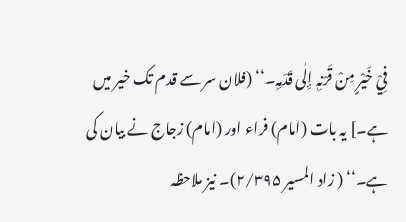فِيْ خَیْرٍ مِنْ قَرْنِہٖ إِلٰی قَدَمِہٖ۔‘‘ (فلان سر سے قدم تک خیر میں ہے۔] یہ بات (امام) فراء اور (امام) زجاج نے بیان کی ہے۔‘‘ ( زاد المسیر ۲/۳۹۵)۔ نیز ملاحظہ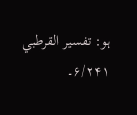ہو: تفسیر القرطبي ۶/۲۴۱۔